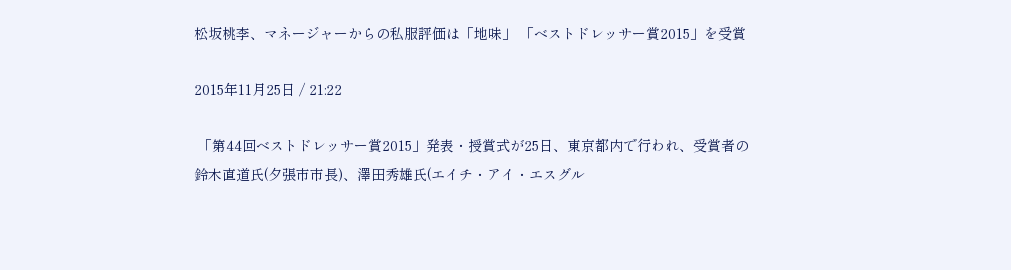松坂桃李、マネージャーからの私服評価は「地味」 「ベストドレッサー賞2015」を受賞

2015年11月25日 / 21:22

 「第44回ベストドレッサー賞2015」発表・授賞式が25日、東京都内で行われ、受賞者の鈴木直道氏(夕張市市長)、澤田秀雄氏(エイチ・アイ・エスグル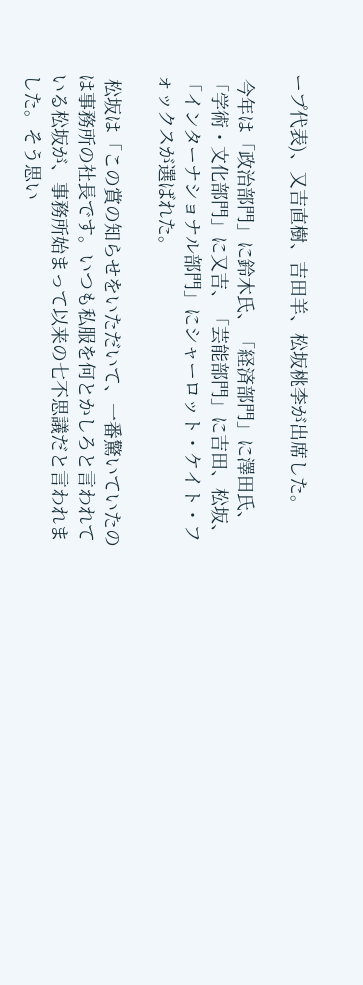ープ代表)、又吉直樹、吉田羊、松坂桃李が出席した。

 今年は「政治部門」に鈴木氏、「経済部門」に澤田氏、「学術・文化部門」に又吉、「芸能部門」に吉田、松坂、「インターナショナル部門」にシャーロット・ケイト・フォックスが選ばれた。

 松坂は「この賞の知らせをいただいて、一番驚いていたのは事務所の社長です。いつも私服を何とかしろと言われている松坂が、事務所始まって以来の七不思議だと言われました。そう思い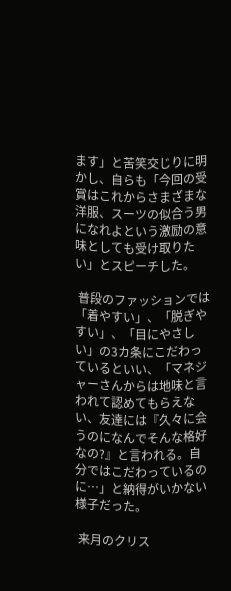ます」と苦笑交じりに明かし、自らも「今回の受賞はこれからさまざまな洋服、スーツの似合う男になれよという激励の意味としても受け取りたい」とスピーチした。

 普段のファッションでは「着やすい」、「脱ぎやすい」、「目にやさしい」の3カ条にこだわっているといい、「マネジャーさんからは地味と言われて認めてもらえない、友達には『久々に会うのになんでそんな格好なの?』と言われる。自分ではこだわっているのに…」と納得がいかない様子だった。

 来月のクリス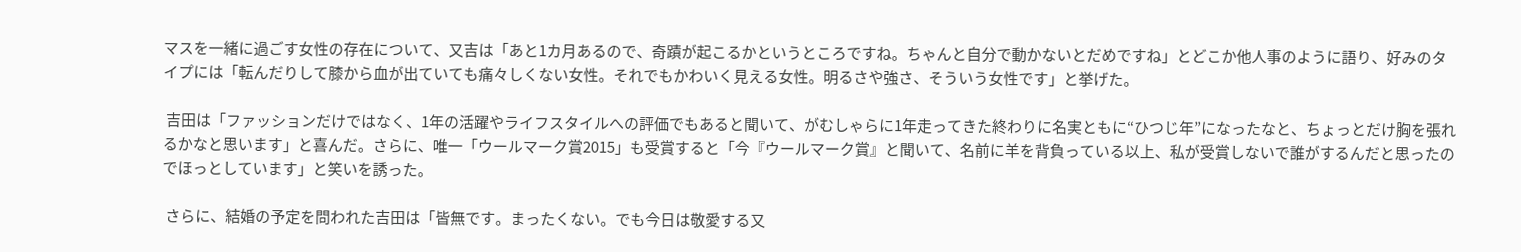マスを一緒に過ごす女性の存在について、又吉は「あと1カ月あるので、奇蹟が起こるかというところですね。ちゃんと自分で動かないとだめですね」とどこか他人事のように語り、好みのタイプには「転んだりして膝から血が出ていても痛々しくない女性。それでもかわいく見える女性。明るさや強さ、そういう女性です」と挙げた。

 吉田は「ファッションだけではなく、1年の活躍やライフスタイルへの評価でもあると聞いて、がむしゃらに1年走ってきた終わりに名実ともに“ひつじ年”になったなと、ちょっとだけ胸を張れるかなと思います」と喜んだ。さらに、唯一「ウールマーク賞2015」も受賞すると「今『ウールマーク賞』と聞いて、名前に羊を背負っている以上、私が受賞しないで誰がするんだと思ったのでほっとしています」と笑いを誘った。

 さらに、結婚の予定を問われた吉田は「皆無です。まったくない。でも今日は敬愛する又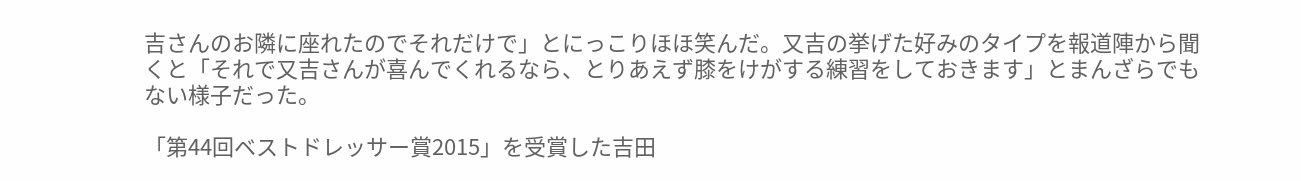吉さんのお隣に座れたのでそれだけで」とにっこりほほ笑んだ。又吉の挙げた好みのタイプを報道陣から聞くと「それで又吉さんが喜んでくれるなら、とりあえず膝をけがする練習をしておきます」とまんざらでもない様子だった。

「第44回ベストドレッサー賞2015」を受賞した吉田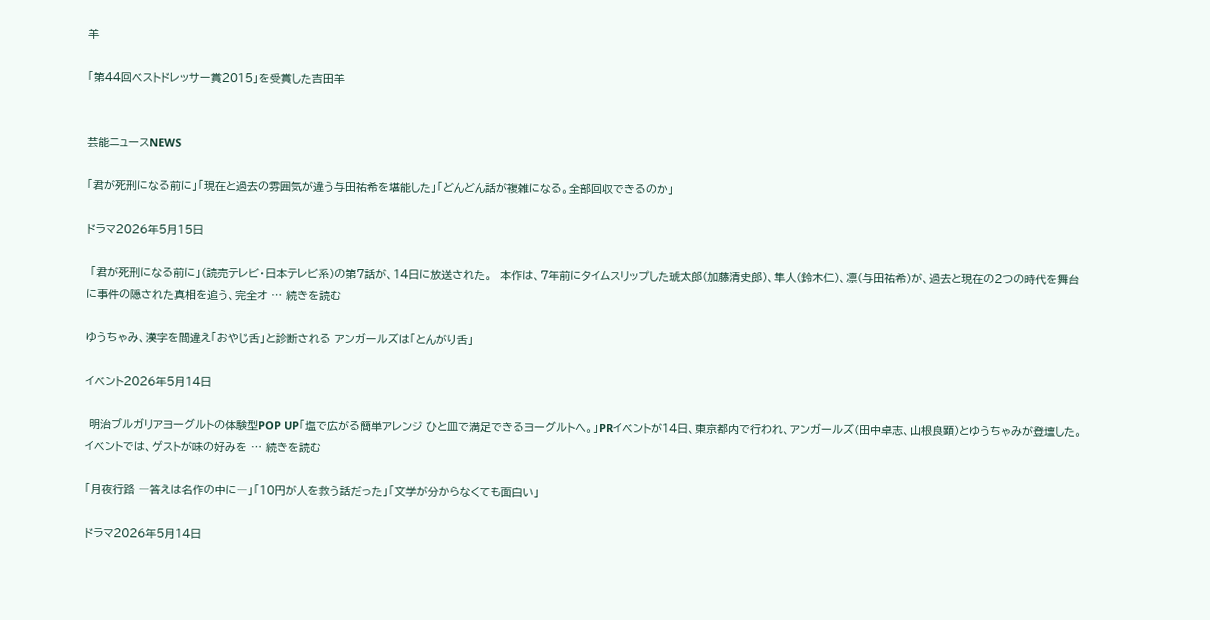羊

「第44回ベストドレッサー賞2015」を受賞した吉田羊


芸能ニュースNEWS

「君が死刑になる前に」「現在と過去の雰囲気が違う与田祐希を堪能した」「どんどん話が複雑になる。全部回収できるのか」

ドラマ2026年5月15日

 「君が死刑になる前に」(読売テレビ・日本テレビ系)の第7話が、14日に放送された。  本作は、7年前にタイムスリップした琥太郎(加藤清史郎)、隼人(鈴木仁)、凛(与田祐希)が、過去と現在の2つの時代を舞台に事件の隠された真相を追う、完全オ … 続きを読む

ゆうちゃみ、漢字を間違え「おやじ舌」と診断される アンガールズは「とんがり舌」

イベント2026年5月14日

 明治ブルガリアヨーグルトの体験型POP UP「塩で広がる簡単アレンジ ひと皿で満足できるヨーグルトへ。」PRイベントが14日、東京都内で行われ、アンガールズ(田中卓志、山根良顕)とゆうちゃみが登壇した。  イベントでは、ゲストが味の好みを … 続きを読む

「月夜行路 ―答えは名作の中に―」「10円が人を救う話だった」「文学が分からなくても面白い」

ドラマ2026年5月14日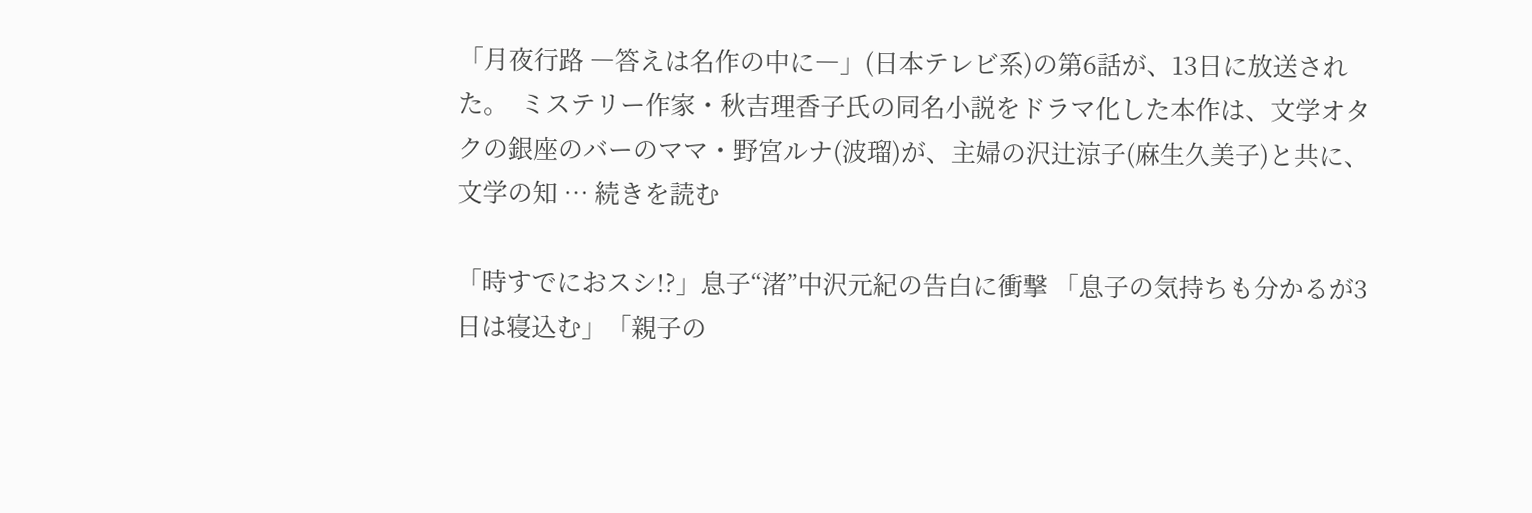「月夜行路 ―答えは名作の中に―」(日本テレビ系)の第6話が、13日に放送された。  ミステリー作家・秋吉理香子氏の同名小説をドラマ化した本作は、文学オタクの銀座のバーのママ・野宮ルナ(波瑠)が、主婦の沢辻涼子(麻生久美子)と共に、文学の知 … 続きを読む

「時すでにおスシ!?」息子“渚”中沢元紀の告白に衝撃 「息子の気持ちも分かるが3日は寝込む」「親子の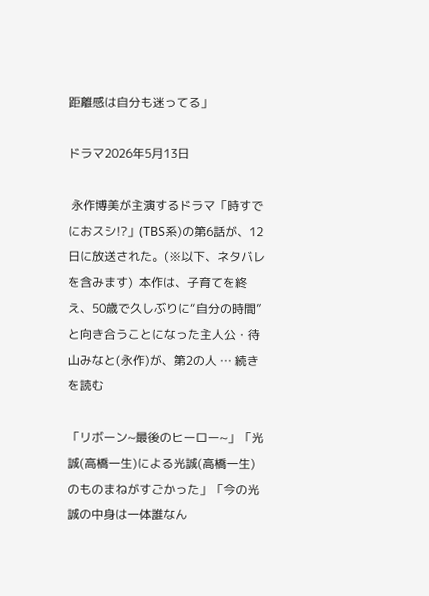距離感は自分も迷ってる」

ドラマ2026年5月13日

 永作博美が主演するドラマ「時すでにおスシ!?」(TBS系)の第6話が、12日に放送された。(※以下、ネタバレを含みます)  本作は、子育てを終え、50歳で久しぶりに“自分の時間”と向き合うことになった主人公・待山みなと(永作)が、第2の人 … 続きを読む

「リボーン~最後のヒーロー~」「光誠(高橋一生)による光誠(高橋一生)のものまねがすごかった」「今の光誠の中身は一体誰なん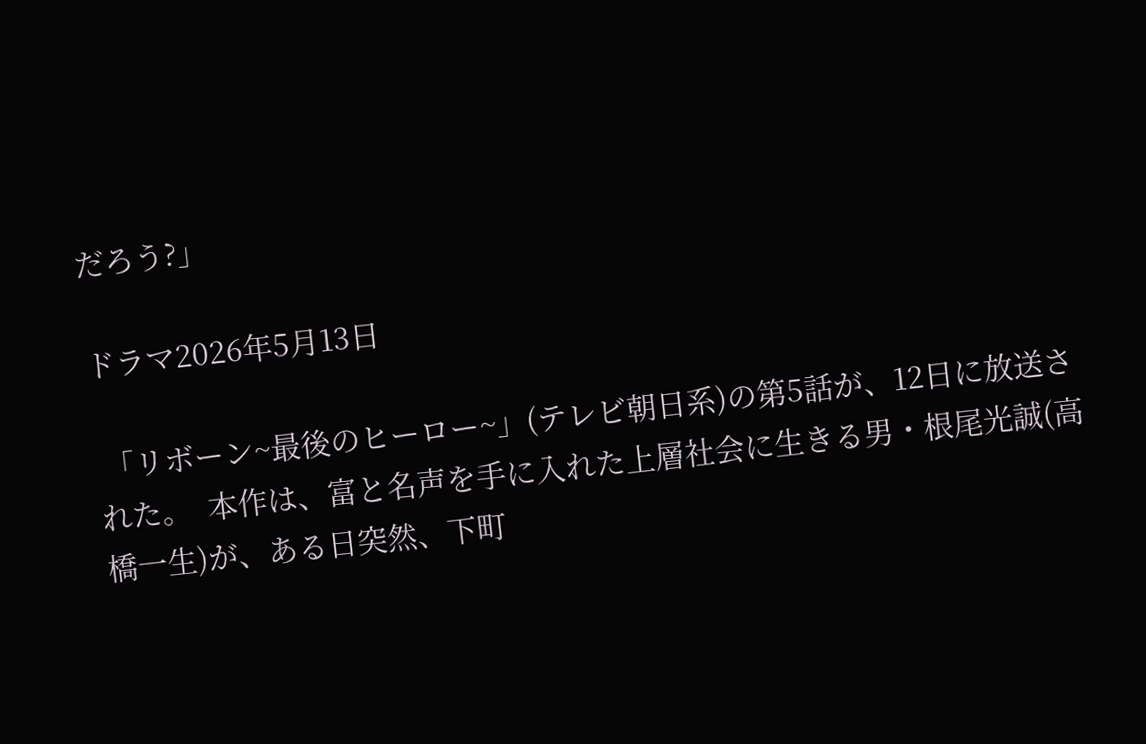だろう?」

ドラマ2026年5月13日

 「リボーン~最後のヒーロー~」(テレビ朝日系)の第5話が、12日に放送された。  本作は、富と名声を手に入れた上層社会に生きる男・根尾光誠(高橋一生)が、ある日突然、下町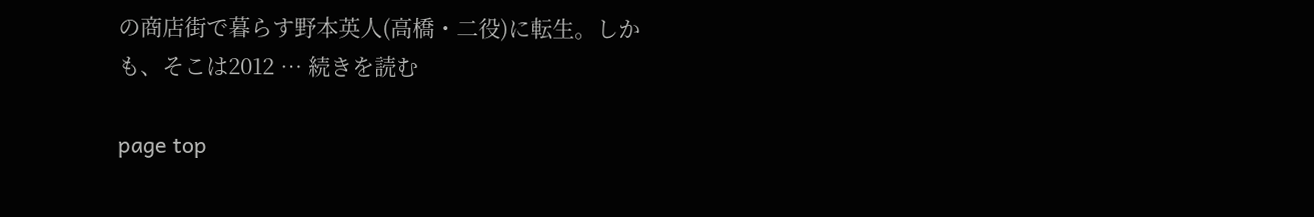の商店街で暮らす野本英人(高橋・二役)に転生。しかも、そこは2012 … 続きを読む

page top